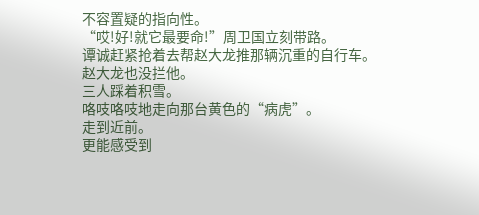不容置疑的指向性。
“哎!好!就它最要命!”周卫国立刻带路。
谭诚赶紧抢着去帮赵大龙推那辆沉重的自行车。
赵大龙也没拦他。
三人踩着积雪。
咯吱咯吱地走向那台黄色的“病虎”。
走到近前。
更能感受到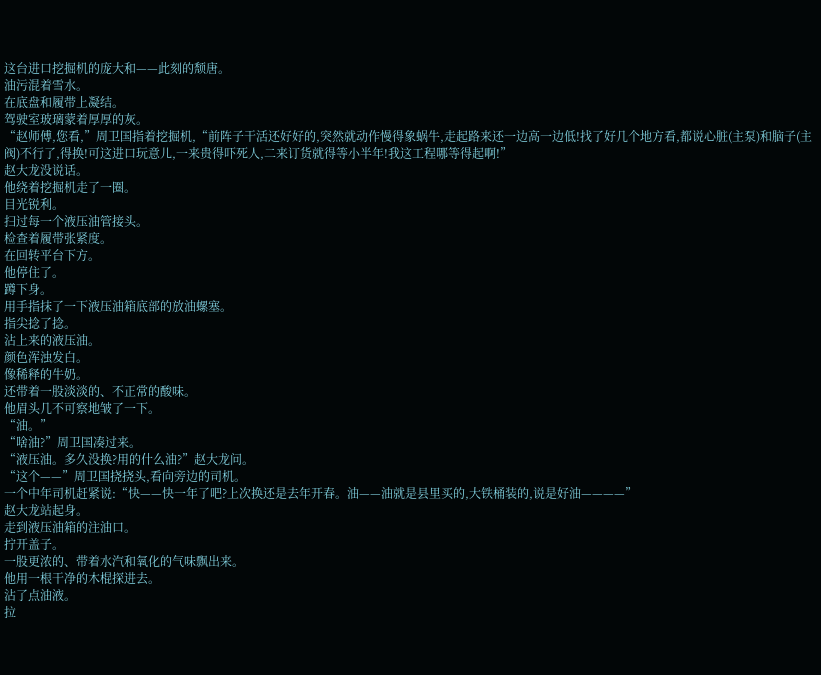这台进口挖掘机的庞大和——此刻的颓唐。
油污混着雪水。
在底盘和履带上凝结。
驾驶室玻璃蒙着厚厚的灰。
“赵师傅,您看,”周卫国指着挖掘机,“前阵子干活还好好的,突然就动作慢得象蜗牛,走起路来还一边高一边低!找了好几个地方看,都说心脏(主泵)和脑子(主阀)不行了,得换!可这进口玩意儿,一来贵得吓死人,二来订货就得等小半年!我这工程哪等得起啊!”
赵大龙没说话。
他绕着挖掘机走了一圈。
目光锐利。
扫过每一个液压油管接头。
检查着履带张紧度。
在回转平台下方。
他停住了。
蹲下身。
用手指抹了一下液压油箱底部的放油螺塞。
指尖捻了捻。
沾上来的液压油。
颜色浑浊发白。
像稀释的牛奶。
还带着一股淡淡的、不正常的酸味。
他眉头几不可察地皱了一下。
“油。”
“啥油?”周卫国凑过来。
“液压油。多久没换?用的什么油?”赵大龙问。
“这个——”周卫国挠挠头,看向旁边的司机。
一个中年司机赶紧说:“快——快一年了吧?上次换还是去年开春。油——油就是县里买的,大铁桶装的,说是好油————”
赵大龙站起身。
走到液压油箱的注油口。
拧开盖子。
一股更浓的、带着水汽和氧化的气味飘出来。
他用一根干净的木棍探进去。
沾了点油液。
拉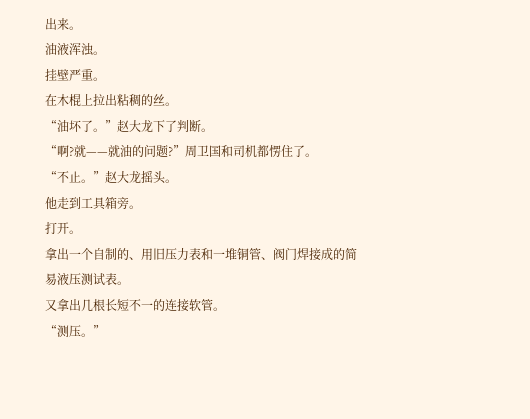出来。
油液浑浊。
挂壁严重。
在木棍上拉出粘稠的丝。
“油坏了。”赵大龙下了判断。
“啊?就——就油的问题?”周卫国和司机都愣住了。
“不止。”赵大龙摇头。
他走到工具箱旁。
打开。
拿出一个自制的、用旧压力表和一堆铜管、阀门焊接成的简易液压测试表。
又拿出几根长短不一的连接软管。
“测压。”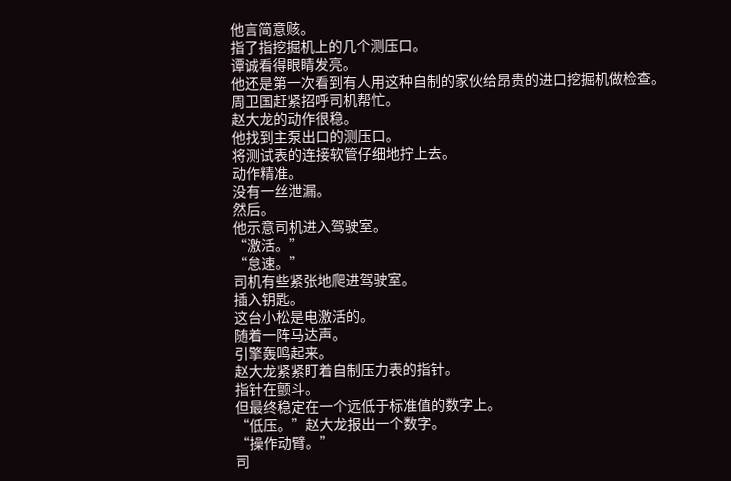他言简意赅。
指了指挖掘机上的几个测压口。
谭诚看得眼睛发亮。
他还是第一次看到有人用这种自制的家伙给昂贵的进口挖掘机做检查。
周卫国赶紧招呼司机帮忙。
赵大龙的动作很稳。
他找到主泵出口的测压口。
将测试表的连接软管仔细地拧上去。
动作精准。
没有一丝泄漏。
然后。
他示意司机进入驾驶室。
“激活。”
“怠速。”
司机有些紧张地爬进驾驶室。
插入钥匙。
这台小松是电激活的。
随着一阵马达声。
引擎轰鸣起来。
赵大龙紧紧盯着自制压力表的指针。
指针在颤斗。
但最终稳定在一个远低于标准值的数字上。
“低压。”赵大龙报出一个数字。
“操作动臂。”
司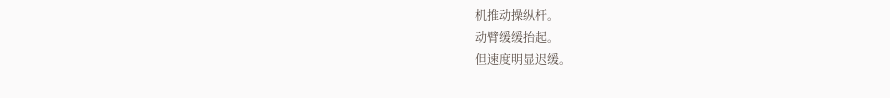机推动操纵杆。
动臂缓缓抬起。
但速度明显迟缓。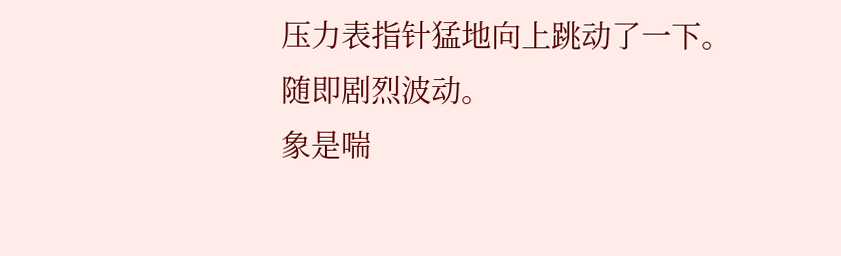压力表指针猛地向上跳动了一下。
随即剧烈波动。
象是喘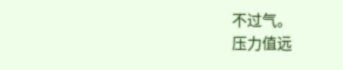不过气。
压力值远